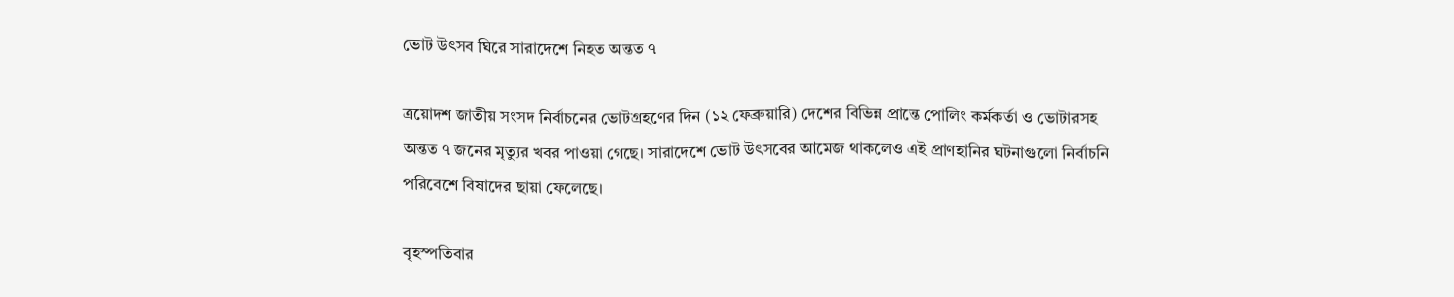ভোট উৎসব ঘিরে সারাদেশে নিহত অন্তত ৭

ত্রয়োদশ জাতীয় সংসদ নির্বাচনের ভোটগ্রহণের দিন (১২ ফেব্রুয়ারি) দেশের বিভিন্ন প্রান্তে পোলিং কর্মকর্তা ও ভোটারসহ অন্তত ৭ জনের মৃত্যুর খবর পাওয়া গেছে। সারাদেশে ভোট উৎসবের আমেজ থাকলেও এই প্রাণহানির ঘটনাগুলো নির্বাচনি পরিবেশে বিষাদের ছায়া ফেলেছে।

বৃহস্পতিবার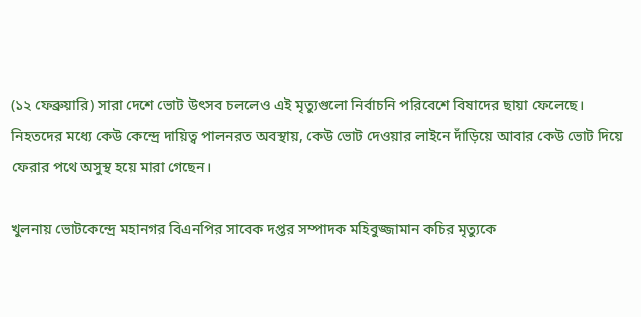(১২ ফেব্রুয়ারি) সারা দেশে ভোট উৎসব চললেও এই মৃত্যুগুলো নির্বাচনি পরিবেশে বিষাদের ছায়া ফেলেছে। নিহতদের মধ্যে কেউ কেন্দ্রে দায়িত্ব পালনরত অবস্থায়, কেউ ভোট দেওয়ার লাইনে দাঁড়িয়ে আবার কেউ ভোট দিয়ে ফেরার পথে অসুস্থ হয়ে মারা গেছেন।

খুলনায় ভোটকেন্দ্রে মহানগর বিএনপির সাবেক দপ্তর সম্পাদক মহিবুজ্জামান কচির মৃত্যুকে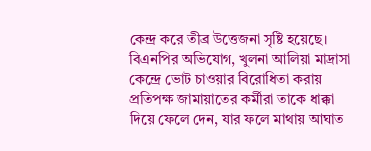কেন্দ্র করে তীব্র উত্তেজনা সৃষ্টি হয়েছে। বিএনপির অভিযোগ, খুলনা আলিয়া মাদ্রাসা কেন্দ্রে ভোট চাওয়ার বিরোধিতা করায় প্রতিপক্ষ জামায়াতের কর্মীরা তাকে ধাক্কা দিয়ে ফেলে দেন, যার ফলে মাথায় আঘাত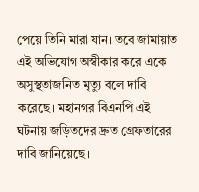পেয়ে তিনি মারা যান। তবে জামায়াত এই অভিযোগ অস্বীকার করে একে অসুস্থতাজনিত মৃত্যু বলে দাবি করেছে। মহানগর বিএনপি এই ঘটনায় জড়িতদের দ্রুত গ্রেফতারের দাবি জানিয়েছে।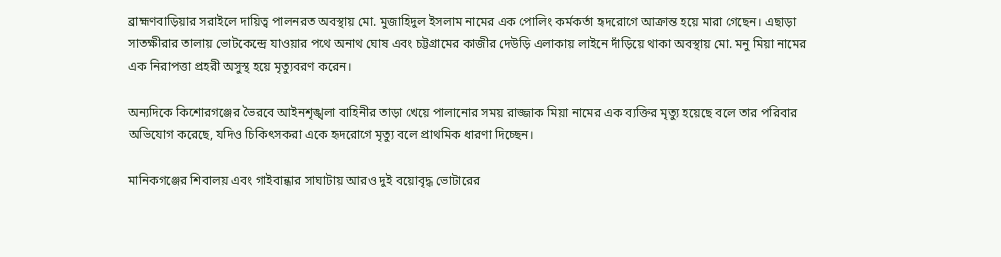ব্রাহ্মণবাড়িয়ার সরাইলে দায়িত্ব পালনরত অবস্থায় মো. মুজাহিদুল ইসলাম নামের এক পোলিং কর্মকর্তা হৃদরোগে আক্রান্ত হয়ে মারা গেছেন। এছাড়া সাতক্ষীরার তালায় ভোটকেন্দ্রে যাওয়ার পথে অনাথ ঘোষ এবং চট্টগ্রামের কাজীর দেউড়ি এলাকায় লাইনে দাঁড়িয়ে থাকা অবস্থায় মো. মনু মিয়া নামের এক নিরাপত্তা প্রহরী অসুস্থ হয়ে মৃত্যুবরণ করেন।

অন্যদিকে কিশোরগঞ্জের ভৈরবে আইনশৃঙ্খলা বাহিনীর তাড়া খেয়ে পালানোর সময় রাজ্জাক মিয়া নামের এক ব্যক্তির মৃত্যু হয়েছে বলে তার পরিবার অভিযোগ করেছে, যদিও চিকিৎসকরা একে হৃদরোগে মৃত্যু বলে প্রাথমিক ধারণা দিচ্ছেন।

মানিকগঞ্জের শিবালয় এবং গাইবান্ধার সাঘাটায় আরও দুই বয়োবৃদ্ধ ভোটারের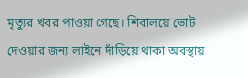মৃত্যুর খবর পাওয়া গেছে। শিবালয়ে ভোট দেওয়ার জন্য লাইনে দাঁড়িয়ে থাকা অবস্থায়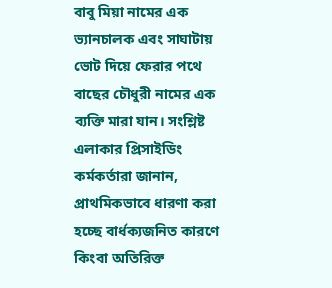বাবু মিয়া নামের এক ভ্যানচালক এবং সাঘাটায় ভোট দিয়ে ফেরার পথে বাছের চৌধুরী নামের এক ব্যক্তি মারা যান। সংশ্লিষ্ট এলাকার প্রিসাইডিং কর্মকর্তারা জানান, প্রাথমিকভাবে ধারণা করা হচ্ছে বার্ধক্যজনিত কারণে কিংবা অতিরিক্ত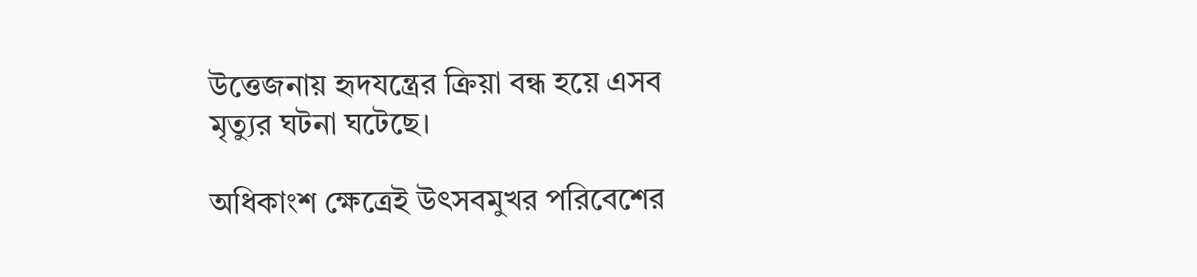উত্তেজনায় হৃদযন্ত্রের ক্রিয়া বন্ধ হয়ে এসব মৃত্যুর ঘটনা ঘটেছে।

অধিকাংশ ক্ষেত্রেই উৎসবমুখর পরিবেশের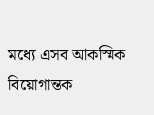মধ্যে এসব আকস্মিক বিয়োগান্তক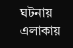ঘটনায় এলাকায়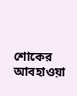শোকের আবহাওয়া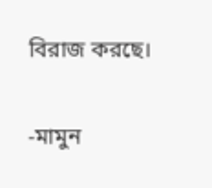বিরাজ করছে।

-মামুন